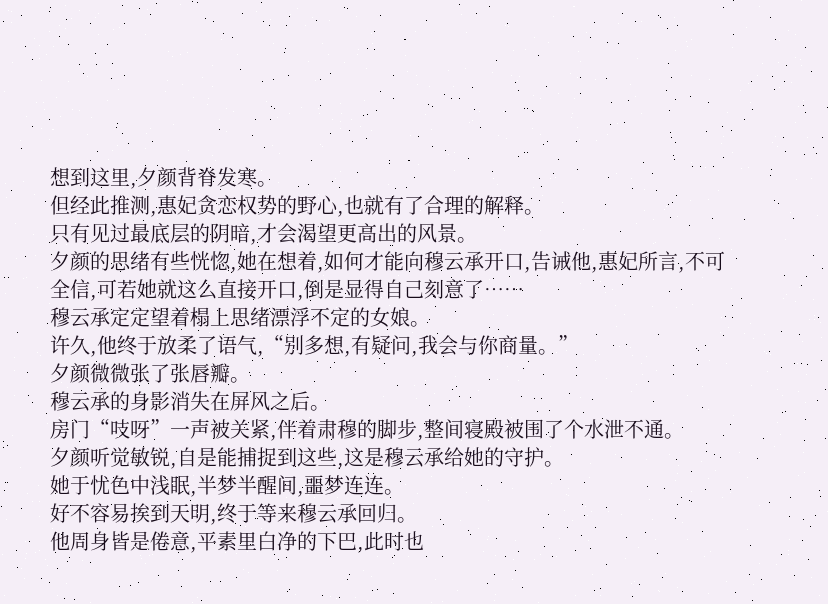想到这里,夕颜背脊发寒。
但经此推测,惠妃贪恋权势的野心,也就有了合理的解释。
只有见过最底层的阴暗,才会渴望更高出的风景。
夕颜的思绪有些恍惚,她在想着,如何才能向穆云承开口,告诫他,惠妃所言,不可全信,可若她就这么直接开口,倒是显得自己刻意了……
穆云承定定望着榻上思绪漂浮不定的女娘。
许久,他终于放柔了语气,“别多想,有疑问,我会与你商量。”
夕颜微微张了张唇瓣。
穆云承的身影消失在屏风之后。
房门“吱呀”一声被关紧,伴着肃穆的脚步,整间寝殿被围了个水泄不通。
夕颜听觉敏锐,自是能捕捉到这些,这是穆云承给她的守护。
她于忧色中浅眠,半梦半醒间,噩梦连连。
好不容易挨到天明,终于等来穆云承回归。
他周身皆是倦意,平素里白净的下巴,此时也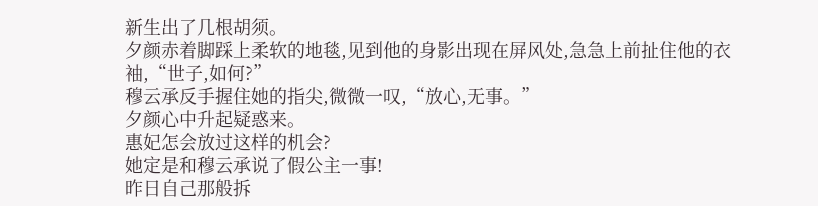新生出了几根胡须。
夕颜赤着脚踩上柔软的地毯,见到他的身影出现在屏风处,急急上前扯住他的衣袖,“世子,如何?”
穆云承反手握住她的指尖,微微一叹,“放心,无事。”
夕颜心中升起疑惑来。
惠妃怎会放过这样的机会?
她定是和穆云承说了假公主一事!
昨日自己那般拆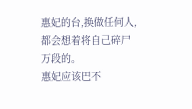惠妃的台,换做任何人,都会想着将自己碎尸万段的。
惠妃应该巴不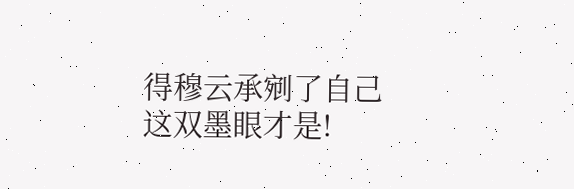得穆云承剜了自己这双墨眼才是!